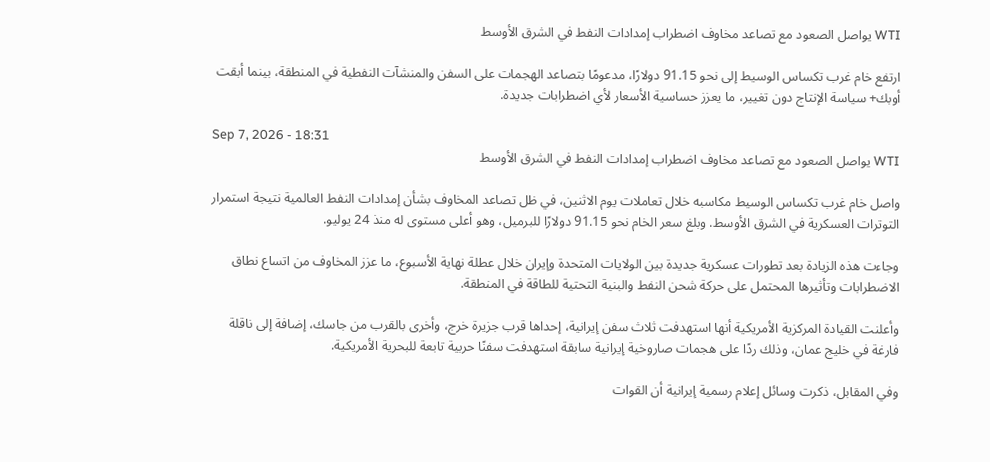WTI يواصل الصعود مع تصاعد مخاوف اضطراب إمدادات النفط في الشرق الأوسط

ارتفع خام غرب تكساس الوسيط إلى نحو 91.15 دولارًا، مدعومًا بتصاعد الهجمات على السفن والمنشآت النفطية في المنطقة، بينما أبقت أوبك+ سياسة الإنتاج دون تغيير، ما يعزز حساسية الأسعار لأي اضطرابات جديدة.

Sep 7, 2026 - 18:31
WTI يواصل الصعود مع تصاعد مخاوف اضطراب إمدادات النفط في الشرق الأوسط

واصل خام غرب تكساس الوسيط مكاسبه خلال تعاملات يوم الاثنين، في ظل تصاعد المخاوف بشأن إمدادات النفط العالمية نتيجة استمرار التوترات العسكرية في الشرق الأوسط. وبلغ سعر الخام نحو 91.15 دولارًا للبرميل، وهو أعلى مستوى له منذ 24 يوليو.

وجاءت هذه الزيادة بعد تطورات عسكرية جديدة بين الولايات المتحدة وإيران خلال عطلة نهاية الأسبوع، ما عزز المخاوف من اتساع نطاق الاضطرابات وتأثيرها المحتمل على حركة شحن النفط والبنية التحتية للطاقة في المنطقة.

وأعلنت القيادة المركزية الأمريكية أنها استهدفت ثلاث سفن إيرانية، إحداها قرب جزيرة خرج، وأخرى بالقرب من جاسك، إضافة إلى ناقلة فارغة في خليج عمان، وذلك ردًا على هجمات صاروخية إيرانية سابقة استهدفت سفنًا حربية تابعة للبحرية الأمريكية.

وفي المقابل، ذكرت وسائل إعلام رسمية إيرانية أن القوات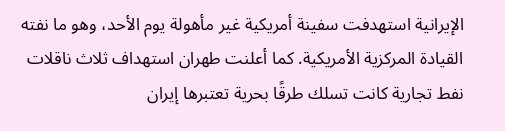الإيرانية استهدفت سفينة أمريكية غير مأهولة يوم الأحد، وهو ما نفته القيادة المركزية الأمريكية. كما أعلنت طهران استهداف ثلاث ناقلات نفط تجارية كانت تسلك طرقًا بحرية تعتبرها إيران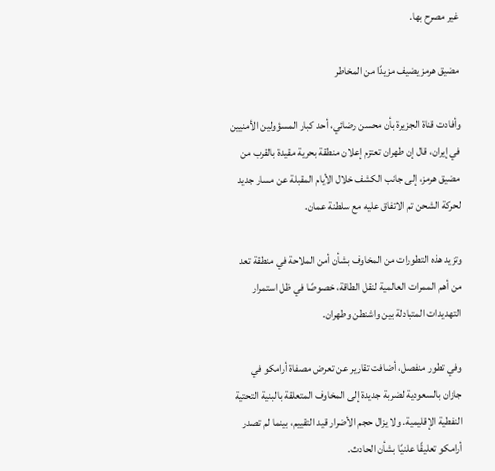غير مصرح بها.

مضيق هرمز يضيف مزيدًا من المخاطر

وأفادت قناة الجزيرة بأن محسن رضائي، أحد كبار المسؤولين الأمنيين في إيران، قال إن طهران تعتزم إعلان منطقة بحرية مقيدة بالقرب من مضيق هرمز، إلى جانب الكشف خلال الأيام المقبلة عن مسار جديد لحركة الشحن تم الاتفاق عليه مع سلطنة عمان.

وتزيد هذه التطورات من المخاوف بشأن أمن الملاحة في منطقة تعد من أهم الممرات العالمية لنقل الطاقة، خصوصًا في ظل استمرار التهديدات المتبادلة بين واشنطن وطهران.

وفي تطور منفصل، أضافت تقارير عن تعرض مصفاة أرامكو في جازان بالسعودية لضربة جديدة إلى المخاوف المتعلقة بالبنية التحتية النفطية الإقليمية. ولا يزال حجم الأضرار قيد التقييم، بينما لم تصدر أرامكو تعليقًا علنيًا بشأن الحادث.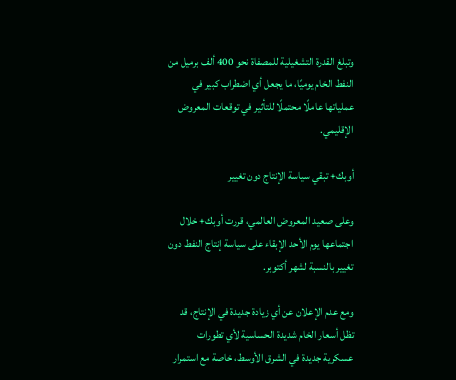وتبلغ القدرة التشغيلية للمصفاة نحو 400 ألف برميل من النفط الخام يوميًا، ما يجعل أي اضطراب كبير في عملياتها عاملًا محتملًا للتأثير في توقعات المعروض الإقليمي.

أوبك+ تبقي سياسة الإنتاج دون تغيير

وعلى صعيد المعروض العالمي، قررت أوبك+ خلال اجتماعها يوم الأحد الإبقاء على سياسة إنتاج النفط دون تغيير بالنسبة لشهر أكتوبر.

ومع عدم الإعلان عن أي زيادة جديدة في الإنتاج، قد تظل أسعار الخام شديدة الحساسية لأي تطورات عسكرية جديدة في الشرق الأوسط، خاصة مع استمرار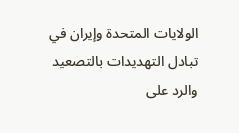الولايات المتحدة وإيران في تبادل التهديدات بالتصعيد والرد على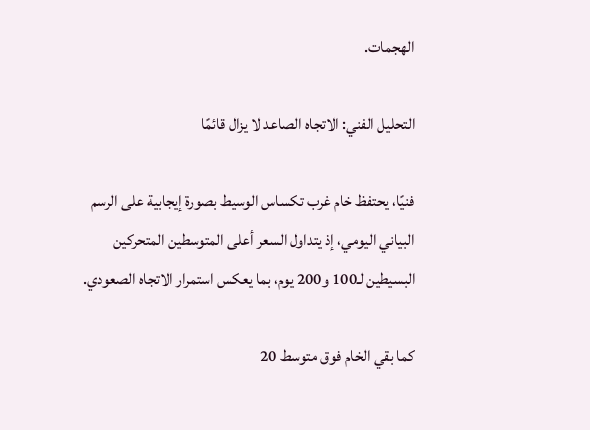الهجمات.

التحليل الفني: الاتجاه الصاعد لا يزال قائمًا

فنيًا، يحتفظ خام غرب تكساس الوسيط بصورة إيجابية على الرسم البياني اليومي، إذ يتداول السعر أعلى المتوسطين المتحركين البسيطين لـ100 و200 يوم، بما يعكس استمرار الاتجاه الصعودي.

كما بقي الخام فوق متوسط 20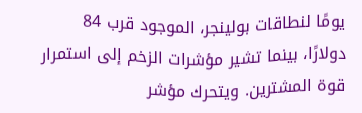يومًا لنطاقات بولينجر، الموجود قرب 84 دولارًا، بينما تشير مؤشرات الزخم إلى استمرار قوة المشترين. ويتحرك مؤشر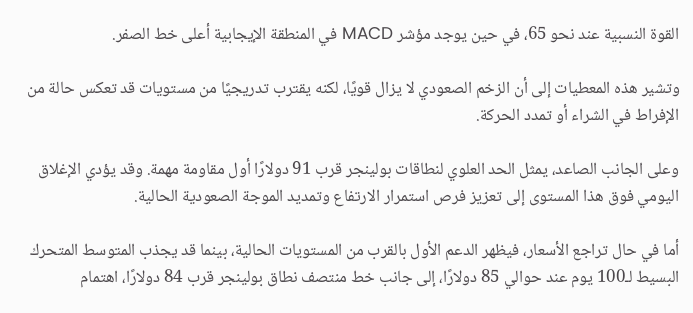القوة النسبية عند نحو 65، في حين يوجد مؤشر MACD في المنطقة الإيجابية أعلى خط الصفر.

وتشير هذه المعطيات إلى أن الزخم الصعودي لا يزال قويًا، لكنه يقترب تدريجيًا من مستويات قد تعكس حالة من الإفراط في الشراء أو تمدد الحركة.

وعلى الجانب الصاعد، يمثل الحد العلوي لنطاقات بولينجر قرب 91 دولارًا أول مقاومة مهمة. وقد يؤدي الإغلاق اليومي فوق هذا المستوى إلى تعزيز فرص استمرار الارتفاع وتمديد الموجة الصعودية الحالية.

أما في حال تراجع الأسعار، فيظهر الدعم الأول بالقرب من المستويات الحالية، بينما قد يجذب المتوسط المتحرك البسيط لـ100 يوم عند حوالي 85 دولارًا، إلى جانب خط منتصف نطاق بولينجر قرب 84 دولارًا، اهتمام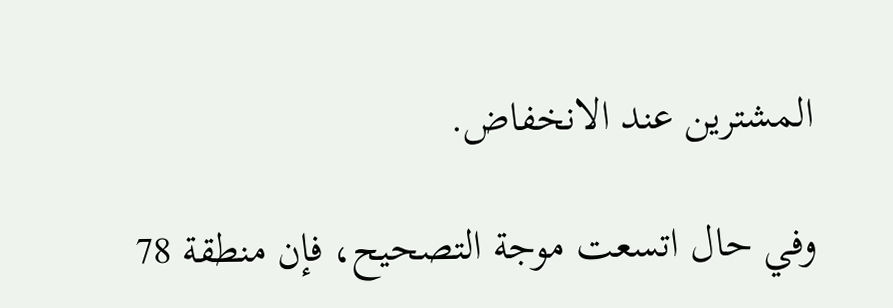المشترين عند الانخفاض.

وفي حال اتسعت موجة التصحيح، فإن منطقة 78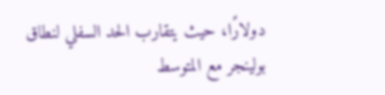دولارًا، حيث يتقارب الحد السفلي لنطاق بولينجر مع المتوسط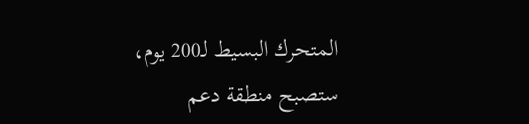المتحرك البسيط لـ200 يوم، ستصبح منطقة دعم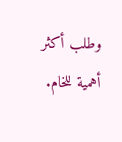وطلب أكثر أهمية للخام.